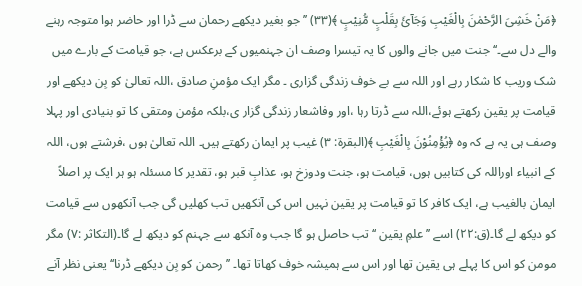﴿مَنْ خَشِیَ الرَّحْمٰنَ بِالْغَیْبِ وَجَآئَ بِقَلْبٍ مُّنِیْبٍ ﴾(۳۳) ’’جو بغیر دیکھے رحمان سے ڈرا اور حاضر ہوا متوجہ رہنے والے دل سے۔‘‘ جنت میں جانے والوں کا یہ تیسرا وصف ان جہنمیوں کے برعکس ہے، جو قیامت کے بارے میں شک وریب کا شکار رہے اور اللہ سے بے خوف زندگی گزاری ۔ مگر ایک مؤمنِ صادق ،اللہ تعالیٰ کو بِن دیکھے اور قیامت پر یقین رکھتے ہوئے،اللہ سے ڈرتا رہا ،اور وفاشعار زندگی گزار ی،بلکہ مؤمن ومتقی کا تو بنیادی اور پہلا وصف ہی یہ ہے کہ وہ ﴿یُؤْمِنُوْنَ بِالْغَیْبِ ﴾(البقرۃ: ۳) غیب پر ایمان رکھتے ہیں۔ اللہ تعالیٰ ہوں ،فرشتے ہوں، اللہ کے انبیاء اوراللہ کی کتابیں ہوں، قیامت ہو، جنت ودوزخ ہو، عذابِ قبر ہو، تقدیر کا مسئلہ ہو ہر ایک پر اصلاً ایمان بالغیب ہے، ایک کافر کا تو قیامت پر یقین نہیں اس کی آنکھیں تب کھلیں گی جب آنکھوں سے قیامت کو دیکھ لے گا۔(ق:۲۲) اسے ’’علمِ یقین ‘‘ تب حاصل ہو گا جب وہ آنکھ سے جہنم کو دیکھ لے گا۔(التکاثر :۷) مگر مومن کو اس کا پہلے ہی یقین تھا اور اس سے ہمیشہ خوف کھاتا تھا۔ ’’رحمن کو بِن دیکھے ڈرنا‘‘ یعنی نظر آنے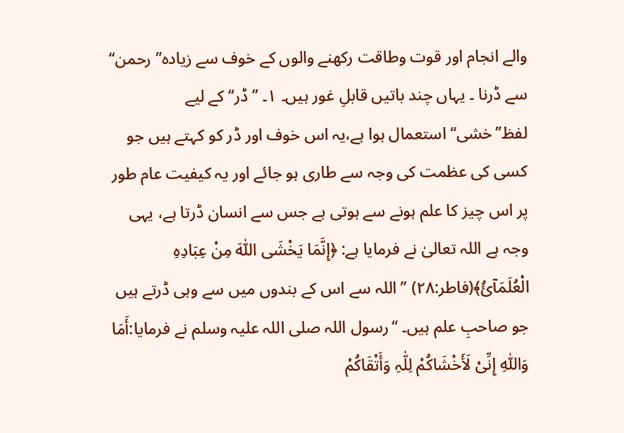والے انجام اور قوت وطاقت رکھنے والوں کے خوف سے زیادہ’’ رحمن‘‘ سے ڈرنا ۔ یہاں چند باتیں قابلِ غور ہیں۔ ۱۔ ’’ڈر‘‘ کے لیے لفظ’’خشی‘‘ استعمال ہوا ہے،یہ اس خوف اور ڈر کو کہتے ہیں جو کسی کی عظمت کی وجہ سے طاری ہو جائے اور یہ کیفیت عام طور پر اس چیز کا علم ہونے سے ہوتی ہے جس سے انسان ڈرتا ہے، یہی وجہ ہے اللہ تعالیٰ نے فرمایا ہے: ﴿إِنَّمَا یَخْشَی اللّٰہَ مِنْ عِبَادِہِ الْعُلَمَآئُ﴾(فاطر:۲۸) ’’اللہ سے اس کے بندوں میں سے وہی ڈرتے ہیں جو صاحبِ علم ہیں۔ ‘‘رسول اللہ صلی اللہ علیہ وسلم نے فرمایا:أَمَا وَاللّٰہِ إِنِّیْ لَأَخْشَاکُمْ لِلّٰہِ وَأَتْقَاکُمْ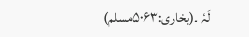لَہٗ ۔(بخاری:۵۰۶۳مسلم)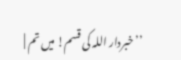’’خبردار اللہ کی قسم! میں تم |